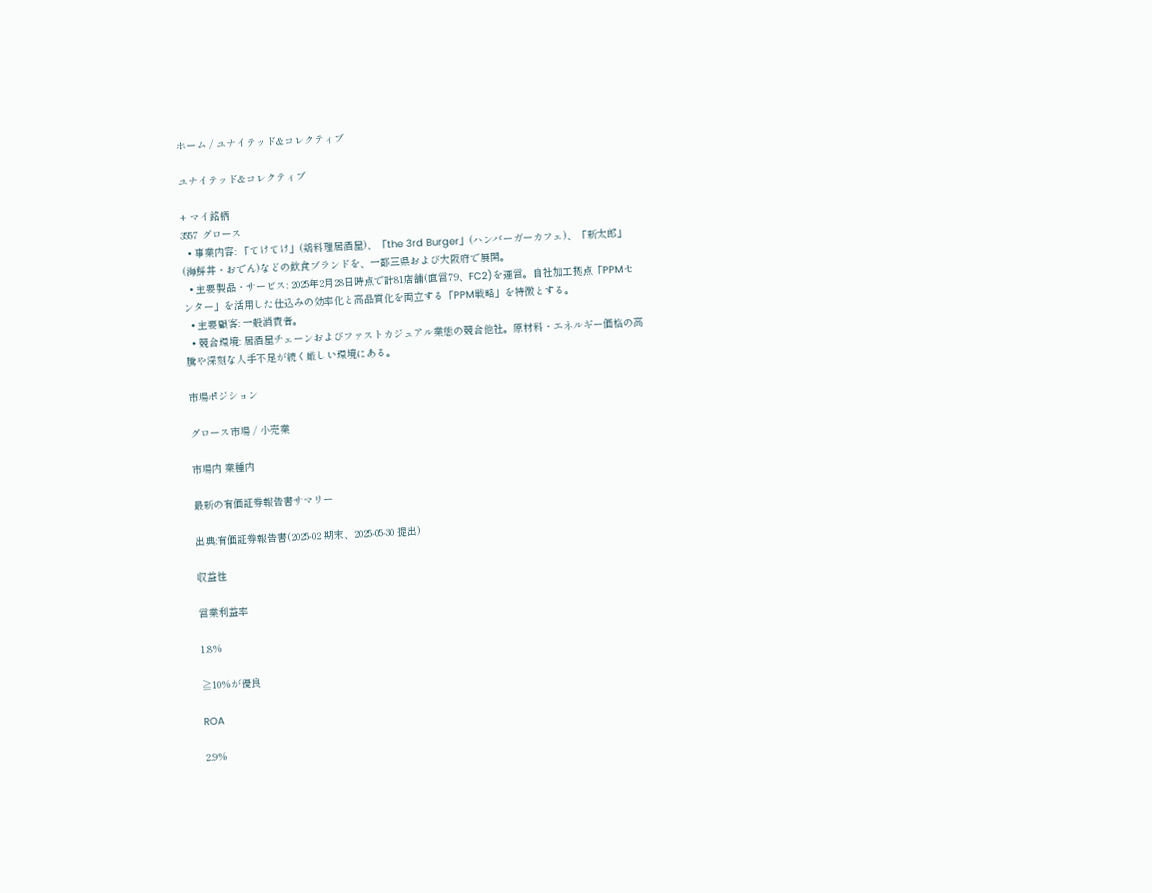ホーム / ユナイテッド&コレクティブ

ユナイテッド&コレクティブ

+ マイ銘柄
3557 グロース
  • 事業内容: 「てけてけ」(鶏料理居酒屋)、「the 3rd Burger」(ハンバーガーカフェ)、「新太郎」(海鮮丼・おでん)などの飲食ブランドを、一都三県および大阪府で展開。
  • 主要製品・サービス: 2025年2月28日時点で計81店舗(直営79、FC2)を運営。自社加工拠点「PPMセンター」を活用した仕込みの効率化と高品質化を両立する「PPM戦略」を特徴とする。
  • 主要顧客: 一般消費者。
  • 競合環境: 居酒屋チェーンおよびファストカジュアル業態の競合他社。原材料・エネルギー価格の高騰や深刻な人手不足が続く厳しい環境にある。

市場ポジション

グロース市場 / 小売業

市場内 業種内

最新の有価証券報告書サマリー

出典:有価証券報告書(2025-02 期末、2025-05-30 提出)

収益性

営業利益率

1.8%

≧10%が優良

ROA

2.9%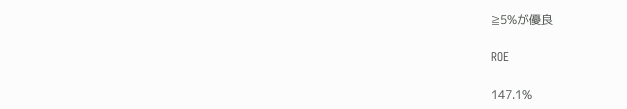≧5%が優良

ROE

147.1%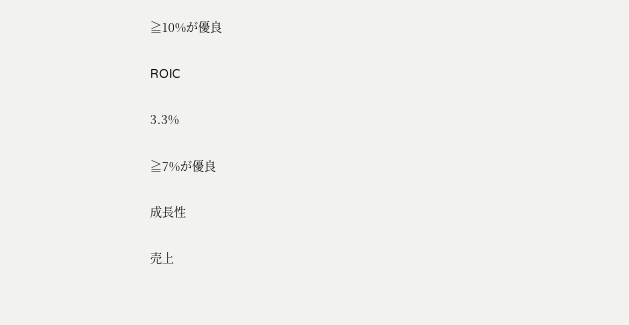≧10%が優良

ROIC

3.3%

≧7%が優良

成長性

売上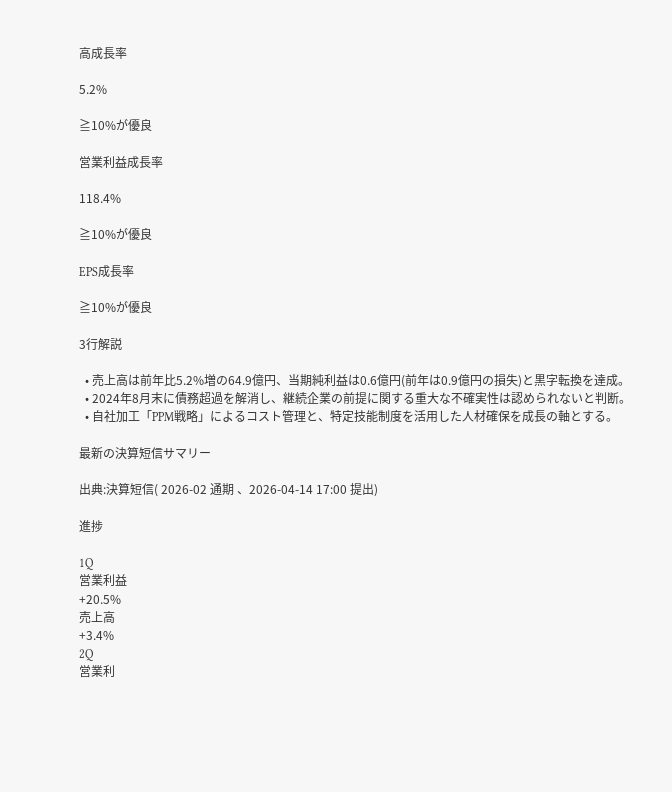高成長率

5.2%

≧10%が優良

営業利益成長率

118.4%

≧10%が優良

EPS成長率

≧10%が優良

3行解説

  • 売上高は前年比5.2%増の64.9億円、当期純利益は0.6億円(前年は0.9億円の損失)と黒字転換を達成。
  • 2024年8月末に債務超過を解消し、継続企業の前提に関する重大な不確実性は認められないと判断。
  • 自社加工「PPM戦略」によるコスト管理と、特定技能制度を活用した人材確保を成長の軸とする。

最新の決算短信サマリー

出典:決算短信( 2026-02 通期 、2026-04-14 17:00 提出)

進捗

1Q
営業利益
+20.5%
売上高
+3.4%
2Q
営業利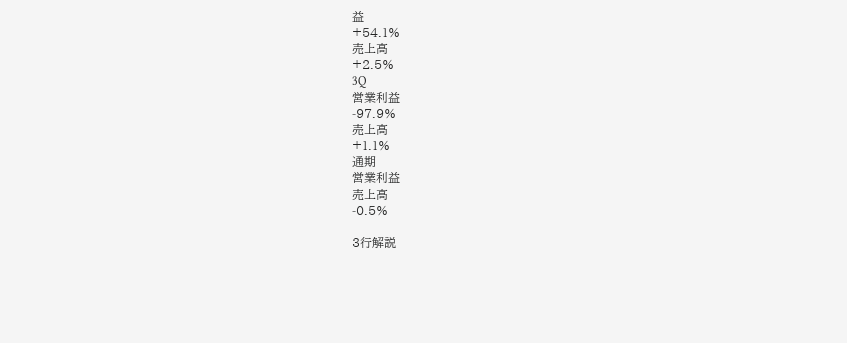益
+54.1%
売上高
+2.5%
3Q
営業利益
-97.9%
売上高
+1.1%
通期
営業利益
売上高
-0.5%

3行解説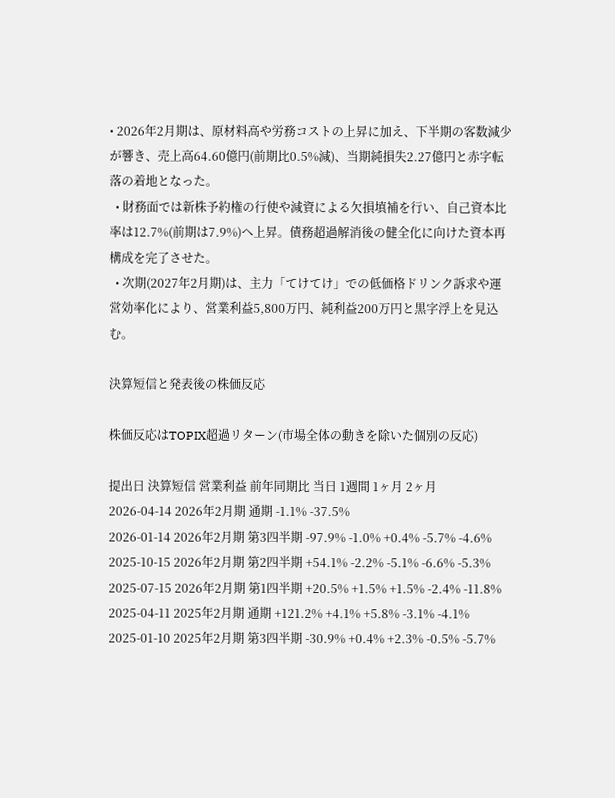• 2026年2月期は、原材料高や労務コストの上昇に加え、下半期の客数減少が響き、売上高64.60億円(前期比0.5%減)、当期純損失2.27億円と赤字転落の着地となった。
  • 財務面では新株予約権の行使や減資による欠損填補を行い、自己資本比率は12.7%(前期は7.9%)へ上昇。債務超過解消後の健全化に向けた資本再構成を完了させた。
  • 次期(2027年2月期)は、主力「てけてけ」での低価格ドリンク訴求や運営効率化により、営業利益5,800万円、純利益200万円と黒字浮上を見込む。

決算短信と発表後の株価反応

株価反応はTOPIX超過リターン(市場全体の動きを除いた個別の反応)

提出日 決算短信 営業利益 前年同期比 当日 1週間 1ヶ月 2ヶ月
2026-04-14 2026年2月期 通期 -1.1% -37.5%
2026-01-14 2026年2月期 第3四半期 -97.9% -1.0% +0.4% -5.7% -4.6%
2025-10-15 2026年2月期 第2四半期 +54.1% -2.2% -5.1% -6.6% -5.3%
2025-07-15 2026年2月期 第1四半期 +20.5% +1.5% +1.5% -2.4% -11.8%
2025-04-11 2025年2月期 通期 +121.2% +4.1% +5.8% -3.1% -4.1%
2025-01-10 2025年2月期 第3四半期 -30.9% +0.4% +2.3% -0.5% -5.7%